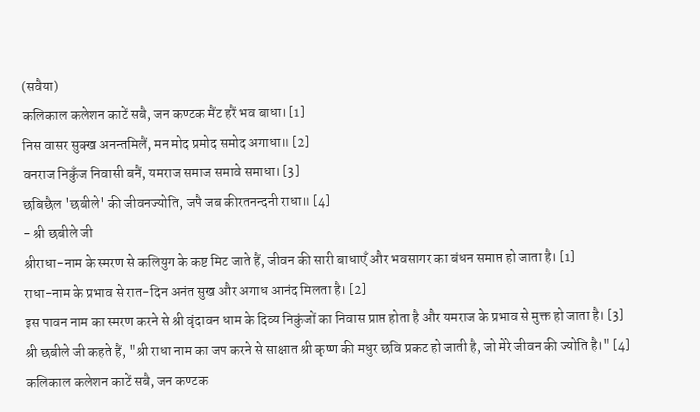(सवैया)
कलिकाल कलेशन काटें सबै, जन कण्टक मैंट हरैं भव बाधा। [1]
निस वासर सुक्ख अनन्तमिलैं, मन मोद प्रमोद समोद अगाधा॥ [2]
वनराज निकुँज निवासी बनैं, यमराज समाज समावे समाधा। [3]
छबिछैल 'छबीले' की जीवनज्योति, जपै जब कीरतनन्दनी राधा॥ [4]
- श्री छबीले जी
श्रीराधा-नाम के स्मरण से कलियुग के कष्ट मिट जाते हैं, जीवन की सारी बाधाएँ और भवसागर का बंधन समाप्त हो जाता है। [1]
राधा-नाम के प्रभाव से रात-दिन अनंत सुख और अगाध आनंद मिलता है। [2]
इस पावन नाम का स्मरण करने से श्री वृंदावन धाम के दिव्य निकुंजों का निवास प्राप्त होता है और यमराज के प्रभाव से मुक्त हो जाता है। [3]
श्री छबीले जी कहते हैं, "श्री राधा नाम का जप करने से साक्षात श्री कृष्ण की मधुर छवि प्रकट हो जाती है, जो मेरे जीवन की ज्योति है।" [4]
कलिकाल कलेशन काटें सबै, जन कण्टक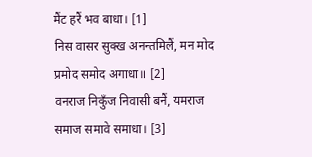मैंट हरैं भव बाधा। [1]
निस वासर सुक्ख अनन्तमिलैं, मन मोद प्रमोद समोद अगाधा॥ [2]
वनराज निकुँज निवासी बनैं, यमराज समाज समावे समाधा। [3]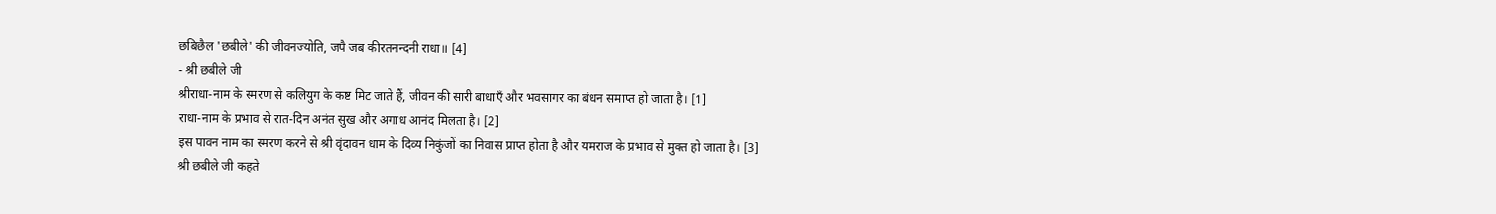छबिछैल 'छबीले' की जीवनज्योति, जपै जब कीरतनन्दनी राधा॥ [4]
- श्री छबीले जी
श्रीराधा-नाम के स्मरण से कलियुग के कष्ट मिट जाते हैं, जीवन की सारी बाधाएँ और भवसागर का बंधन समाप्त हो जाता है। [1]
राधा-नाम के प्रभाव से रात-दिन अनंत सुख और अगाध आनंद मिलता है। [2]
इस पावन नाम का स्मरण करने से श्री वृंदावन धाम के दिव्य निकुंजों का निवास प्राप्त होता है और यमराज के प्रभाव से मुक्त हो जाता है। [3]
श्री छबीले जी कहते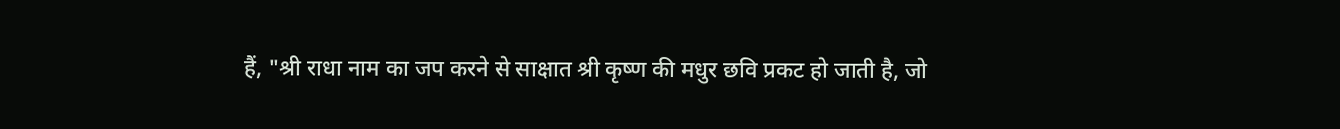हैं, "श्री राधा नाम का जप करने से साक्षात श्री कृष्ण की मधुर छवि प्रकट हो जाती है, जो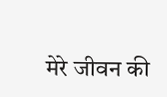मेरे जीवन की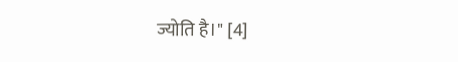ज्योति है।" [4]